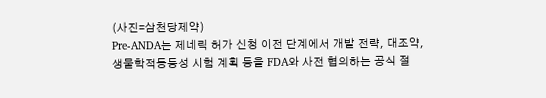(사진=삼천당제약)
Pre-ANDA는 제네릭 허가 신청 이전 단계에서 개발 전략, 대조약, 생물학적동등성 시험 계획 등을 FDA와 사전 협의하는 공식 절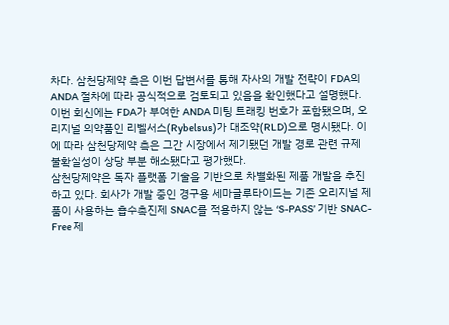차다. 삼천당제약 측은 이번 답변서를 통해 자사의 개발 전략이 FDA의 ANDA 절차에 따라 공식적으로 검토되고 있음을 확인했다고 설명했다.
이번 회신에는 FDA가 부여한 ANDA 미팅 트래킹 번호가 포함됐으며, 오리지널 의약품인 리벨서스(Rybelsus)가 대조약(RLD)으로 명시됐다. 이에 따라 삼천당제약 측은 그간 시장에서 제기됐던 개발 경로 관련 규제 불확실성이 상당 부분 해소됐다고 평가했다.
삼천당제약은 독자 플랫폼 기술을 기반으로 차별화된 제품 개발을 추진하고 있다. 회사가 개발 중인 경구용 세마글루타이드는 기존 오리지널 제품이 사용하는 흡수촉진제 SNAC를 적용하지 않는 ‘S-PASS’ 기반 SNAC-Free 제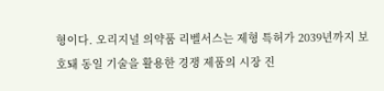형이다. 오리지널 의약품 리벨서스는 제형 특허가 2039년까지 보호돼 동일 기술을 활용한 경쟁 제품의 시장 진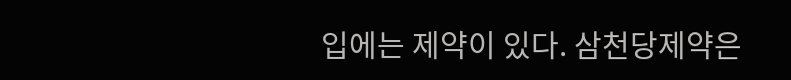입에는 제약이 있다. 삼천당제약은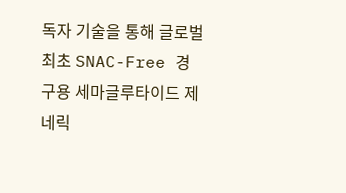독자 기술을 통해 글로벌 최초 SNAC-Free 경구용 세마글루타이드 제네릭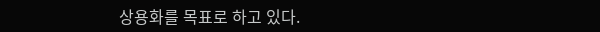상용화를 목표로 하고 있다.